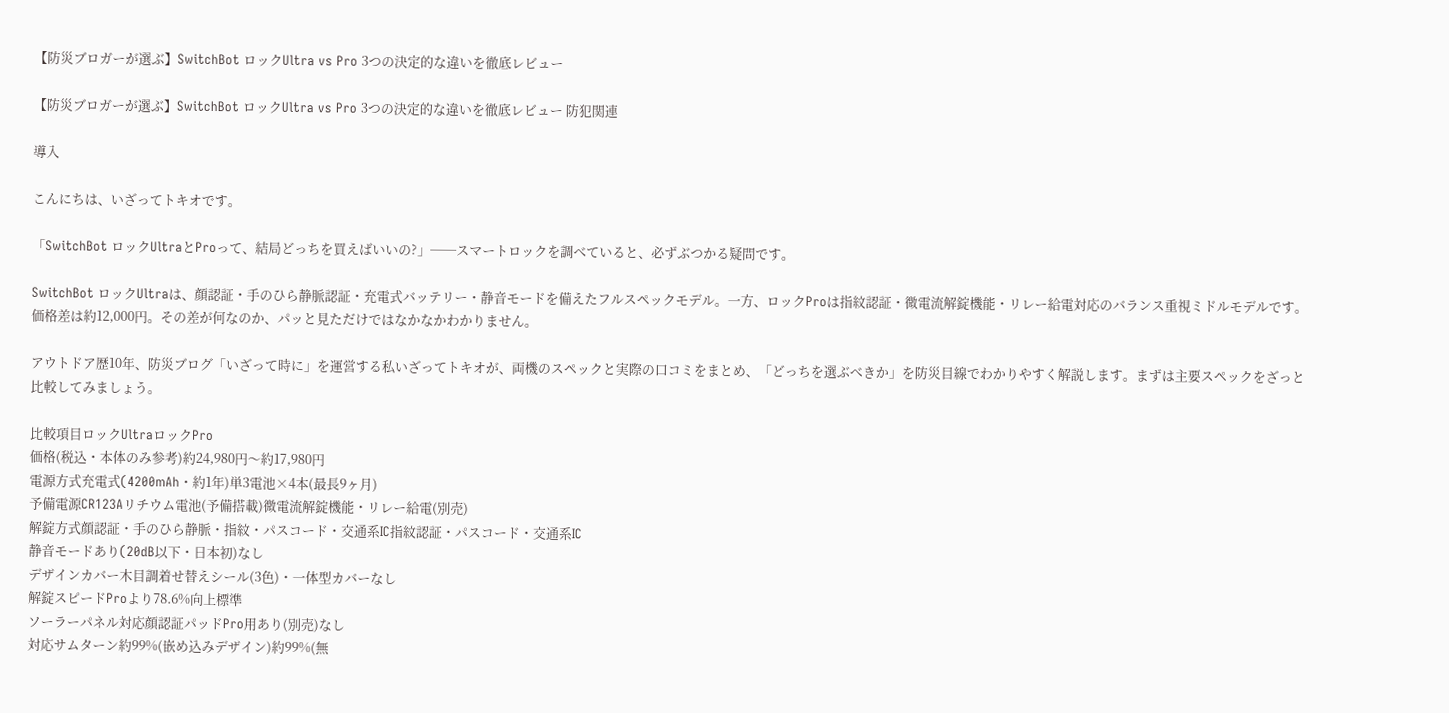【防災ブロガーが選ぶ】SwitchBot ロックUltra vs Pro 3つの決定的な違いを徹底レビュー

【防災ブロガーが選ぶ】SwitchBot ロックUltra vs Pro 3つの決定的な違いを徹底レビュー 防犯関連

導入

こんにちは、いざってトキオです。

「SwitchBot ロックUltraとProって、結局どっちを買えばいいの?」──スマートロックを調べていると、必ずぶつかる疑問です。

SwitchBot ロックUltraは、顔認証・手のひら静脈認証・充電式バッテリー・静音モードを備えたフルスペックモデル。一方、ロックProは指紋認証・微電流解錠機能・リレー給電対応のバランス重視ミドルモデルです。価格差は約12,000円。その差が何なのか、パッと見ただけではなかなかわかりません。

アウトドア歴10年、防災ブログ「いざって時に」を運営する私いざってトキオが、両機のスペックと実際の口コミをまとめ、「どっちを選ぶべきか」を防災目線でわかりやすく解説します。まずは主要スペックをざっと比較してみましょう。

比較項目ロックUltraロックPro
価格(税込・本体のみ参考)約24,980円〜約17,980円
電源方式充電式(4200mAh・約1年)単3電池×4本(最長9ヶ月)
予備電源CR123Aリチウム電池(予備搭載)微電流解錠機能・リレー給電(別売)
解錠方式顔認証・手のひら静脈・指紋・パスコード・交通系IC指紋認証・パスコード・交通系IC
静音モードあり(20dB以下・日本初)なし
デザインカバー木目調着せ替えシール(3色)・一体型カバーなし
解錠スピードProより78.6%向上標準
ソーラーパネル対応顔認証パッドPro用あり(別売)なし
対応サムターン約99%(嵌め込みデザイン)約99%(無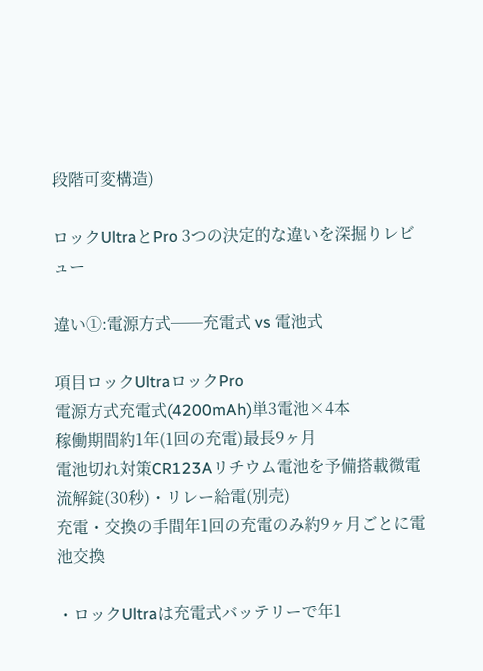段階可変構造)

ロックUltraとPro 3つの決定的な違いを深掘りレビュー

違い①:電源方式──充電式 vs 電池式

項目ロックUltraロックPro
電源方式充電式(4200mAh)単3電池×4本
稼働期間約1年(1回の充電)最長9ヶ月
電池切れ対策CR123Aリチウム電池を予備搭載微電流解錠(30秒)・リレー給電(別売)
充電・交換の手間年1回の充電のみ約9ヶ月ごとに電池交換

・ロックUltraは充電式バッテリーで年1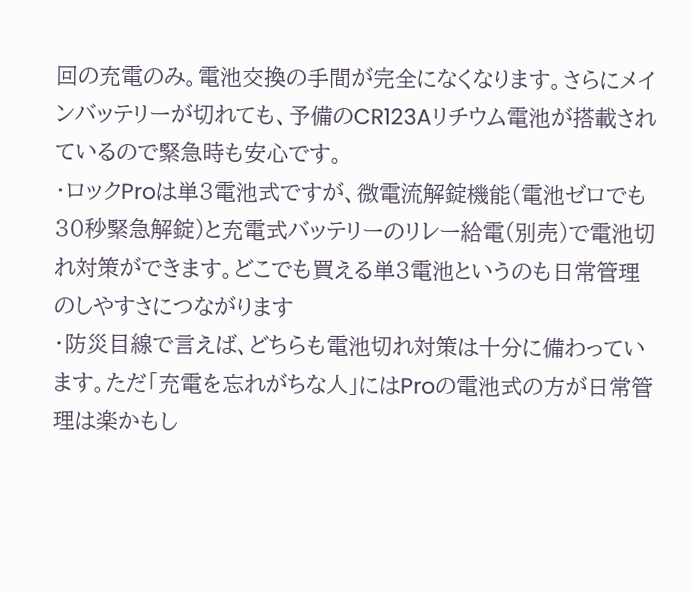回の充電のみ。電池交換の手間が完全になくなります。さらにメインバッテリーが切れても、予備のCR123Aリチウム電池が搭載されているので緊急時も安心です。
・ロックProは単3電池式ですが、微電流解錠機能(電池ゼロでも30秒緊急解錠)と充電式バッテリーのリレー給電(別売)で電池切れ対策ができます。どこでも買える単3電池というのも日常管理のしやすさにつながります
・防災目線で言えば、どちらも電池切れ対策は十分に備わっています。ただ「充電を忘れがちな人」にはProの電池式の方が日常管理は楽かもし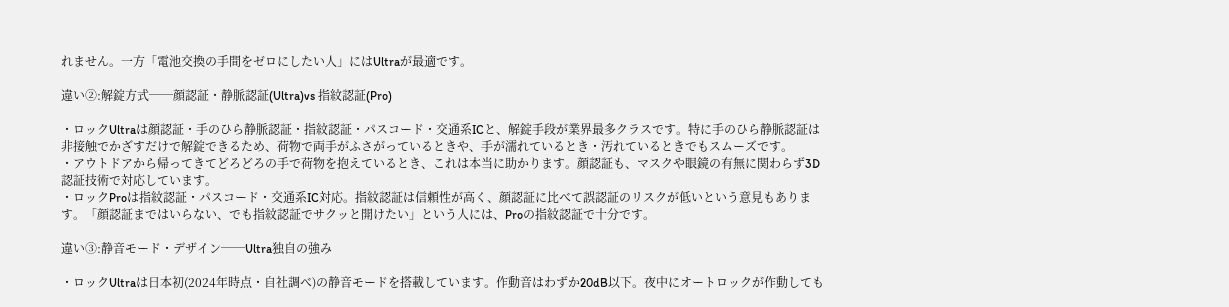れません。一方「電池交換の手間をゼロにしたい人」にはUltraが最適です。

違い②:解錠方式──顔認証・静脈認証(Ultra)vs 指紋認証(Pro)

・ロックUltraは顔認証・手のひら静脈認証・指紋認証・パスコード・交通系ICと、解錠手段が業界最多クラスです。特に手のひら静脈認証は非接触でかざすだけで解錠できるため、荷物で両手がふさがっているときや、手が濡れているとき・汚れているときでもスムーズです。
・アウトドアから帰ってきてどろどろの手で荷物を抱えているとき、これは本当に助かります。顔認証も、マスクや眼鏡の有無に関わらず3D認証技術で対応しています。
・ロックProは指紋認証・パスコード・交通系IC対応。指紋認証は信頼性が高く、顔認証に比べて誤認証のリスクが低いという意見もあります。「顔認証まではいらない、でも指紋認証でサクッと開けたい」という人には、Proの指紋認証で十分です。

違い③:静音モード・デザイン──Ultra独自の強み

・ロックUltraは日本初(2024年時点・自社調べ)の静音モードを搭載しています。作動音はわずか20dB以下。夜中にオートロックが作動しても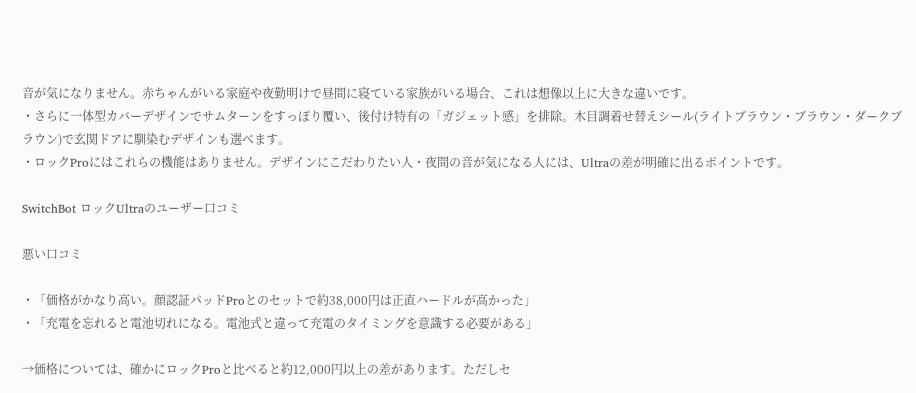音が気になりません。赤ちゃんがいる家庭や夜勤明けで昼間に寝ている家族がいる場合、これは想像以上に大きな違いです。
・さらに一体型カバーデザインでサムターンをすっぽり覆い、後付け特有の「ガジェット感」を排除。木目調着せ替えシール(ライトブラウン・ブラウン・ダークブラウン)で玄関ドアに馴染むデザインも選べます。
・ロックProにはこれらの機能はありません。デザインにこだわりたい人・夜間の音が気になる人には、Ultraの差が明確に出るポイントです。

SwitchBot ロックUltraのユーザー口コミ

悪い口コミ

・「価格がかなり高い。顔認証パッドProとのセットで約38,000円は正直ハードルが高かった」
・「充電を忘れると電池切れになる。電池式と違って充電のタイミングを意識する必要がある」

→価格については、確かにロックProと比べると約12,000円以上の差があります。ただしセ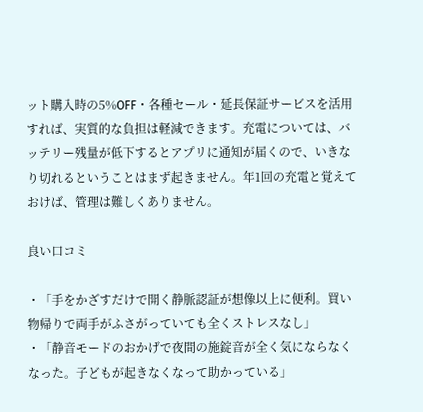ット購入時の5%OFF・各種セール・延長保証サービスを活用すれば、実質的な負担は軽減できます。充電については、バッテリー残量が低下するとアプリに通知が届くので、いきなり切れるということはまず起きません。年1回の充電と覚えておけば、管理は難しくありません。

良い口コミ

・「手をかざすだけで開く静脈認証が想像以上に便利。買い物帰りで両手がふさがっていても全くストレスなし」
・「静音モードのおかげで夜間の施錠音が全く気にならなくなった。子どもが起きなくなって助かっている」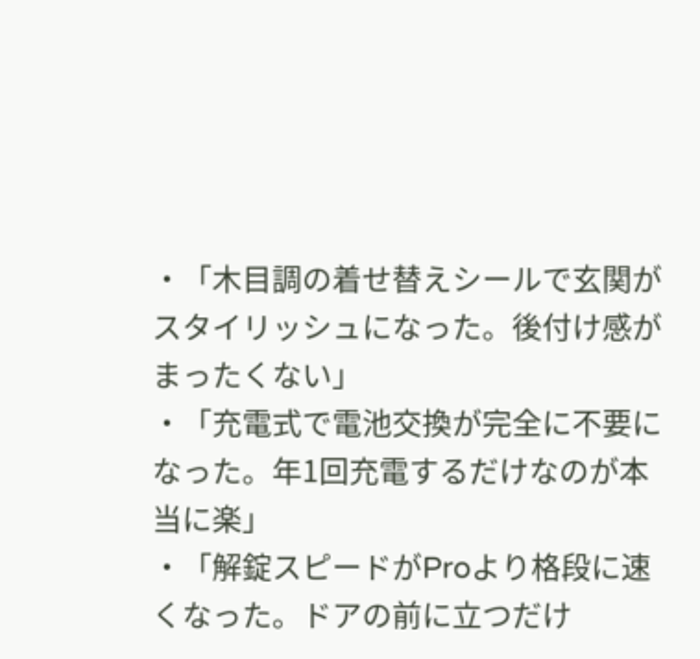・「木目調の着せ替えシールで玄関がスタイリッシュになった。後付け感がまったくない」
・「充電式で電池交換が完全に不要になった。年1回充電するだけなのが本当に楽」
・「解錠スピードがProより格段に速くなった。ドアの前に立つだけ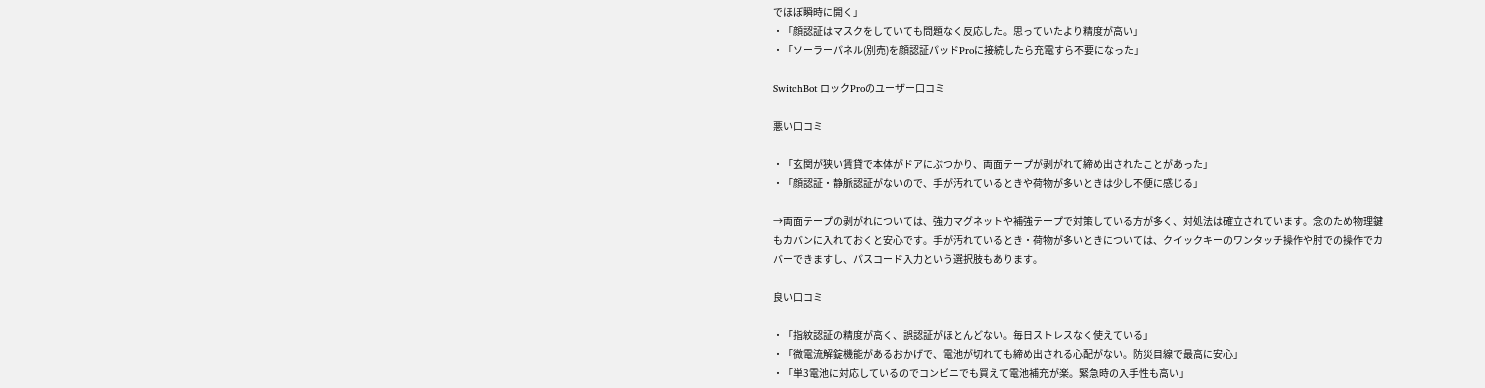でほぼ瞬時に開く」
・「顔認証はマスクをしていても問題なく反応した。思っていたより精度が高い」
・「ソーラーパネル(別売)を顔認証パッドProに接続したら充電すら不要になった」

SwitchBot ロックProのユーザー口コミ

悪い口コミ

・「玄関が狭い賃貸で本体がドアにぶつかり、両面テープが剥がれて締め出されたことがあった」
・「顔認証・静脈認証がないので、手が汚れているときや荷物が多いときは少し不便に感じる」

→両面テープの剥がれについては、強力マグネットや補強テープで対策している方が多く、対処法は確立されています。念のため物理鍵もカバンに入れておくと安心です。手が汚れているとき・荷物が多いときについては、クイックキーのワンタッチ操作や肘での操作でカバーできますし、パスコード入力という選択肢もあります。

良い口コミ

・「指紋認証の精度が高く、誤認証がほとんどない。毎日ストレスなく使えている」
・「微電流解錠機能があるおかげで、電池が切れても締め出される心配がない。防災目線で最高に安心」
・「単3電池に対応しているのでコンビニでも買えて電池補充が楽。緊急時の入手性も高い」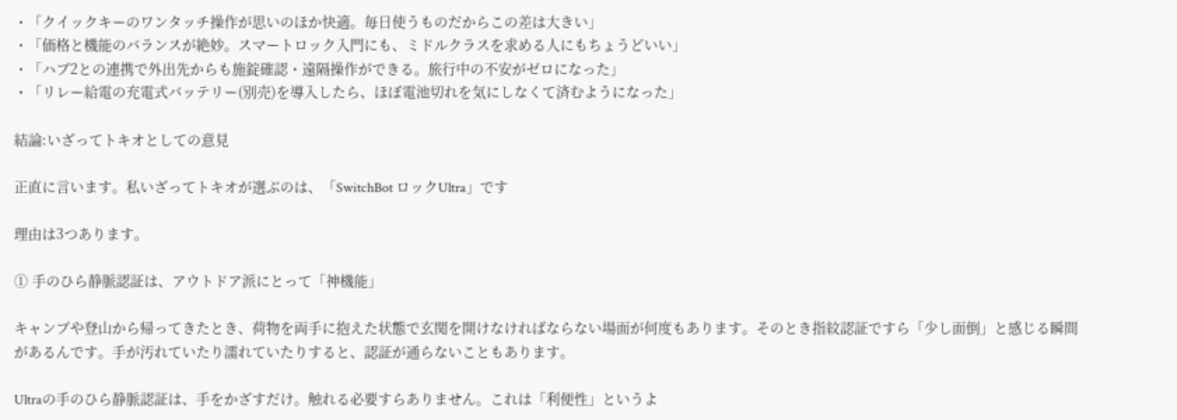・「クイックキーのワンタッチ操作が思いのほか快適。毎日使うものだからこの差は大きい」
・「価格と機能のバランスが絶妙。スマートロック入門にも、ミドルクラスを求める人にもちょうどいい」
・「ハブ2との連携で外出先からも施錠確認・遠隔操作ができる。旅行中の不安がゼロになった」
・「リレー給電の充電式バッテリー(別売)を導入したら、ほぼ電池切れを気にしなくて済むようになった」

結論:いざってトキオとしての意見

正直に言います。私いざってトキオが選ぶのは、「SwitchBot ロックUltra」です

理由は3つあります。

① 手のひら静脈認証は、アウトドア派にとって「神機能」

キャンプや登山から帰ってきたとき、荷物を両手に抱えた状態で玄関を開けなければならない場面が何度もあります。そのとき指紋認証ですら「少し面倒」と感じる瞬間があるんです。手が汚れていたり濡れていたりすると、認証が通らないこともあります。

Ultraの手のひら静脈認証は、手をかざすだけ。触れる必要すらありません。これは「利便性」というよ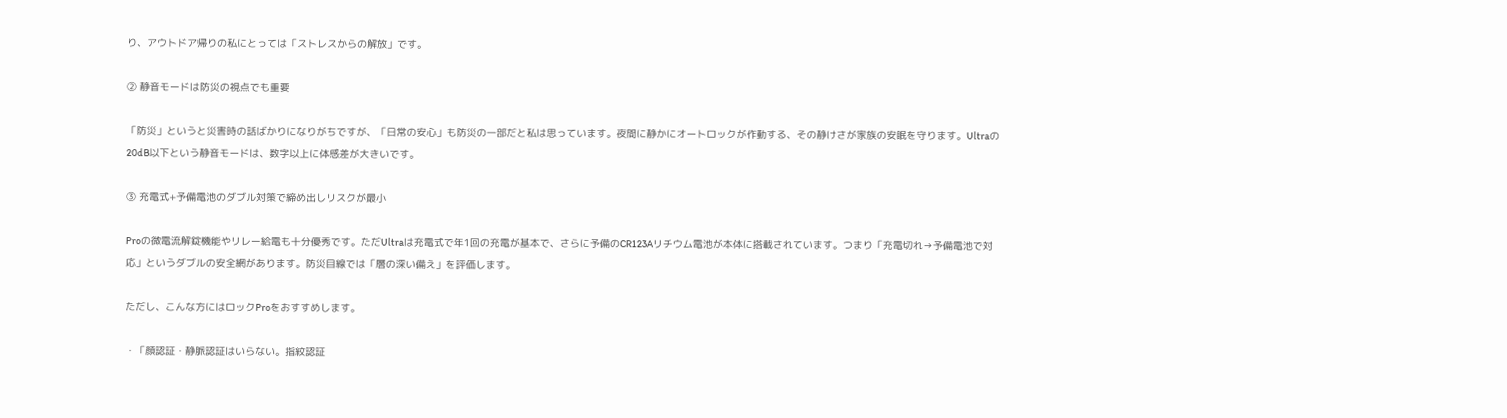り、アウトドア帰りの私にとっては「ストレスからの解放」です。

② 静音モードは防災の視点でも重要

「防災」というと災害時の話ばかりになりがちですが、「日常の安心」も防災の一部だと私は思っています。夜間に静かにオートロックが作動する、その静けさが家族の安眠を守ります。Ultraの20dB以下という静音モードは、数字以上に体感差が大きいです。

③ 充電式+予備電池のダブル対策で締め出しリスクが最小

Proの微電流解錠機能やリレー給電も十分優秀です。ただUltraは充電式で年1回の充電が基本で、さらに予備のCR123Aリチウム電池が本体に搭載されています。つまり「充電切れ→予備電池で対応」というダブルの安全網があります。防災目線では「層の深い備え」を評価します。

ただし、こんな方にはロックProをおすすめします。

・「顔認証・静脈認証はいらない。指紋認証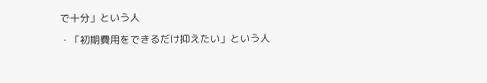で十分」という人
・「初期費用をできるだけ抑えたい」という人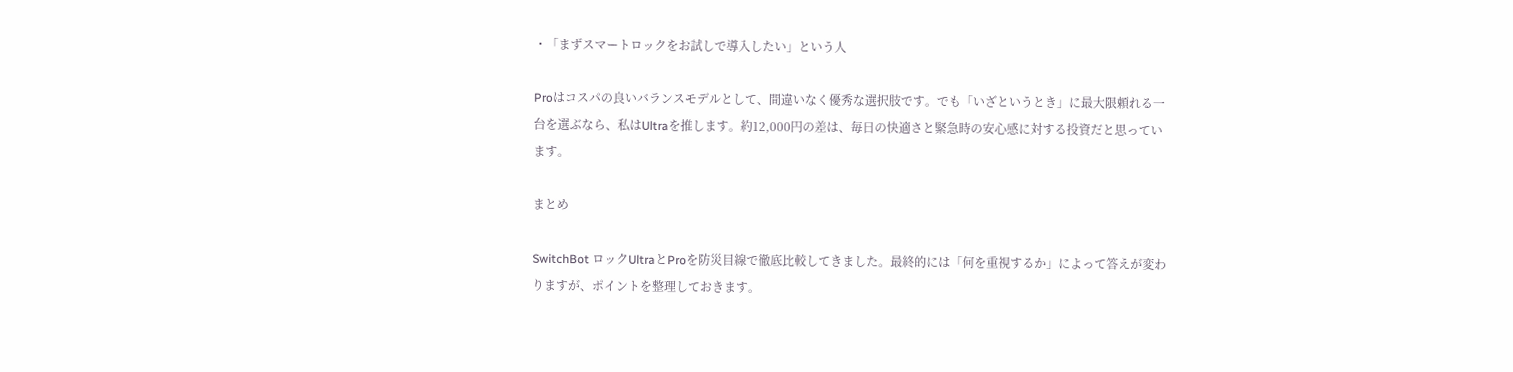・「まずスマートロックをお試しで導入したい」という人

Proはコスパの良いバランスモデルとして、間違いなく優秀な選択肢です。でも「いざというとき」に最大限頼れる一台を選ぶなら、私はUltraを推します。約12,000円の差は、毎日の快適さと緊急時の安心感に対する投資だと思っています。

まとめ

SwitchBot ロックUltraとProを防災目線で徹底比較してきました。最終的には「何を重視するか」によって答えが変わりますが、ポイントを整理しておきます。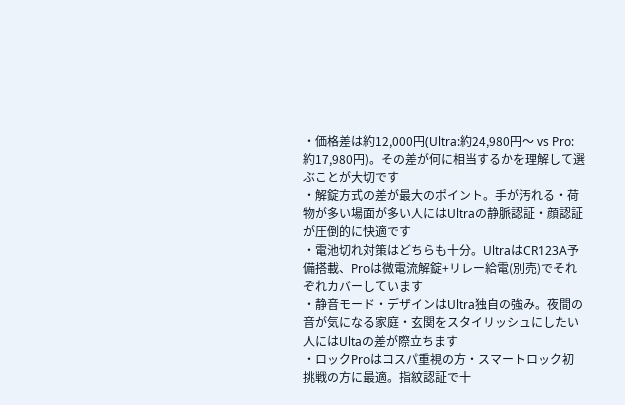・価格差は約12,000円(Ultra:約24,980円〜 vs Pro:約17,980円)。その差が何に相当するかを理解して選ぶことが大切です
・解錠方式の差が最大のポイント。手が汚れる・荷物が多い場面が多い人にはUltraの静脈認証・顔認証が圧倒的に快適です
・電池切れ対策はどちらも十分。UltraはCR123A予備搭載、Proは微電流解錠+リレー給電(別売)でそれぞれカバーしています
・静音モード・デザインはUltra独自の強み。夜間の音が気になる家庭・玄関をスタイリッシュにしたい人にはUltaの差が際立ちます
・ロックProはコスパ重視の方・スマートロック初挑戦の方に最適。指紋認証で十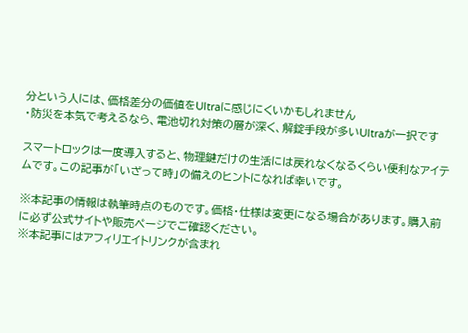分という人には、価格差分の価値をUltraに感じにくいかもしれません
・防災を本気で考えるなら、電池切れ対策の層が深く、解錠手段が多いUltraが一択です

スマートロックは一度導入すると、物理鍵だけの生活には戻れなくなるくらい便利なアイテムです。この記事が「いざって時」の備えのヒントになれば幸いです。

※本記事の情報は執筆時点のものです。価格・仕様は変更になる場合があります。購入前に必ず公式サイトや販売ページでご確認ください。
※本記事にはアフィリエイトリンクが含まれ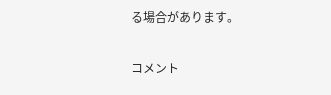る場合があります。

コメント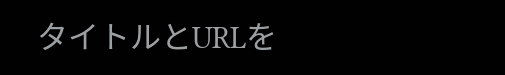タイトルとURLを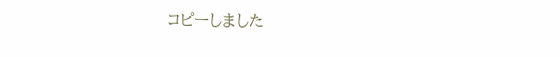コピーしました